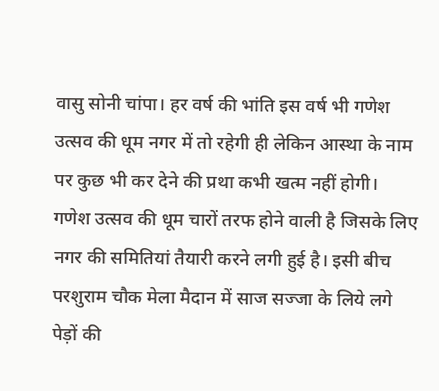वासु सोनी चांपा। हर वर्ष की भांति इस वर्ष भी गणेश उत्सव की धूम नगर में तो रहेगी ही लेकिन आस्था के नाम पर कुछ भी कर देने की प्रथा कभी खत्म नहीं होगी।
गणेश उत्सव की धूम चारों तरफ होने वाली है जिसके लिए नगर की समितियां तैयारी करने लगी हुई है। इसी बीच परशुराम चौक मेला मैदान में साज सज्जा के लिये लगे पेड़ों की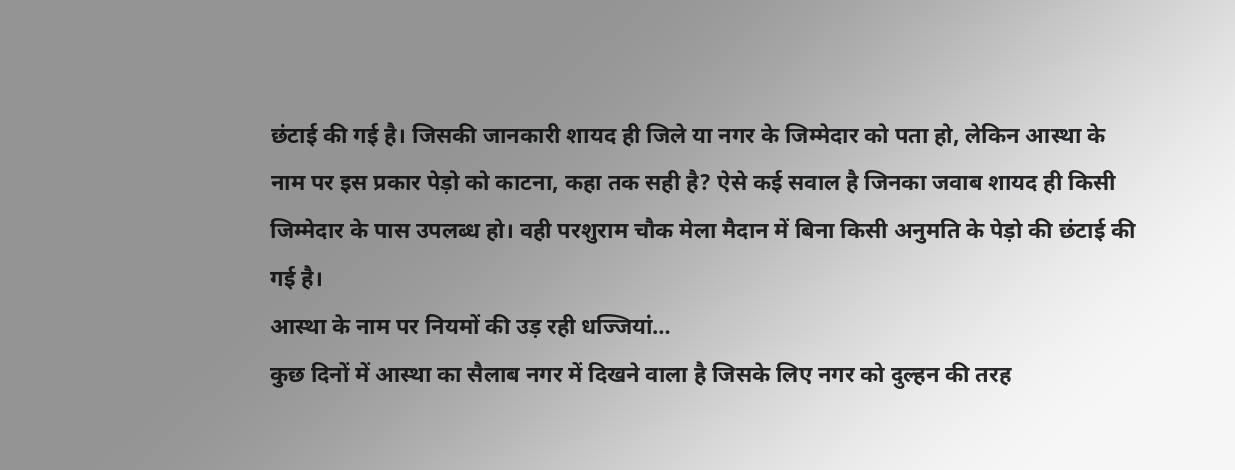छंटाई की गई है। जिसकी जानकारी शायद ही जिले या नगर के जिम्मेदार को पता हो, लेकिन आस्था के नाम पर इस प्रकार पेड़ो को काटना, कहा तक सही है? ऐसे कई सवाल है जिनका जवाब शायद ही किसी जिम्मेदार के पास उपलब्ध हो। वही परशुराम चौक मेला मैदान में बिना किसी अनुमति के पेड़ो की छंटाई की गई है।
आस्था के नाम पर नियमों की उड़ रही धज्जियां…
कुछ दिनों में आस्था का सैलाब नगर में दिखने वाला है जिसके लिए नगर को दुल्हन की तरह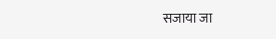सजाया जा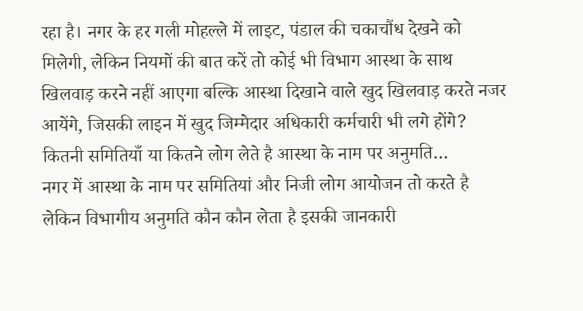रहा है। नगर के हर गली मोहल्ले में लाइट, पंडाल की चकाचौंध देखने को मिलेगी, लेकिन नियमों की बात करें तो कोई भी विभाग आस्था के साथ खिलवाड़ करने नहीं आएगा बल्कि आस्था दिखाने वाले खुद खिलवाड़ करते नजर आयेंगे, जिसकी लाइन में खुद जिम्मेदार अधिकारी कर्मचारी भी लगे होंगे?
कितनी समितियाँ या कितने लोग लेते है आस्था के नाम पर अनुमति…
नगर में आस्था के नाम पर समितियां और निजी लोग आयोजन तो करते है लेकिन विभागीय अनुमति कौन कौन लेता है इसकी जानकारी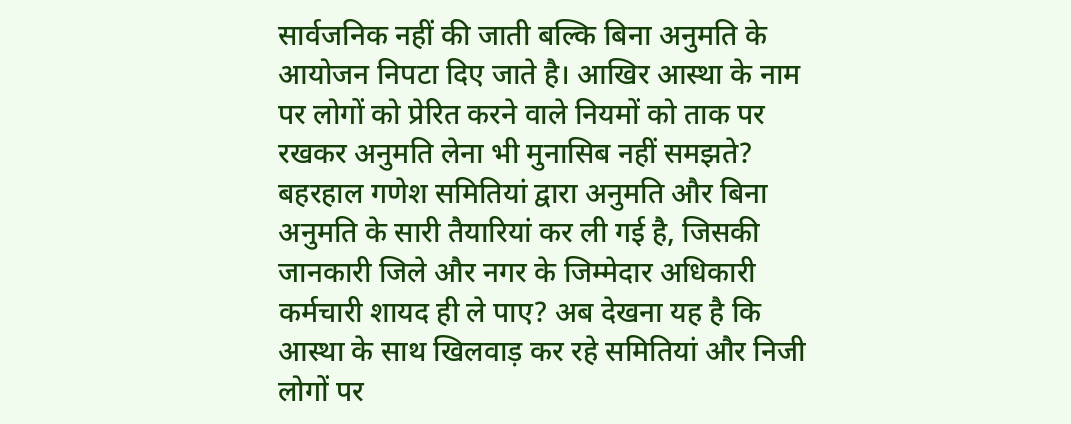सार्वजनिक नहीं की जाती बल्कि बिना अनुमति के आयोजन निपटा दिए जाते है। आखिर आस्था के नाम पर लोगों को प्रेरित करने वाले नियमों को ताक पर रखकर अनुमति लेना भी मुनासिब नहीं समझते?
बहरहाल गणेश समितियां द्वारा अनुमति और बिना अनुमति के सारी तैयारियां कर ली गई है, जिसकी जानकारी जिले और नगर के जिम्मेदार अधिकारी कर्मचारी शायद ही ले पाए? अब देखना यह है कि आस्था के साथ खिलवाड़ कर रहे समितियां और निजी लोगों पर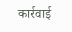कार्रवाई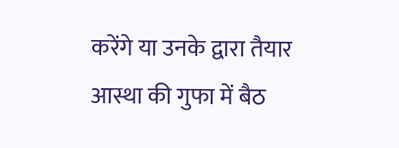करेंगे या उनके द्वारा तैयार आस्था की गुफा में बैठ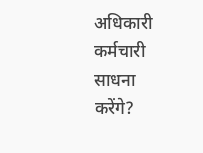अधिकारी कर्मचारी साधना करेंगे?